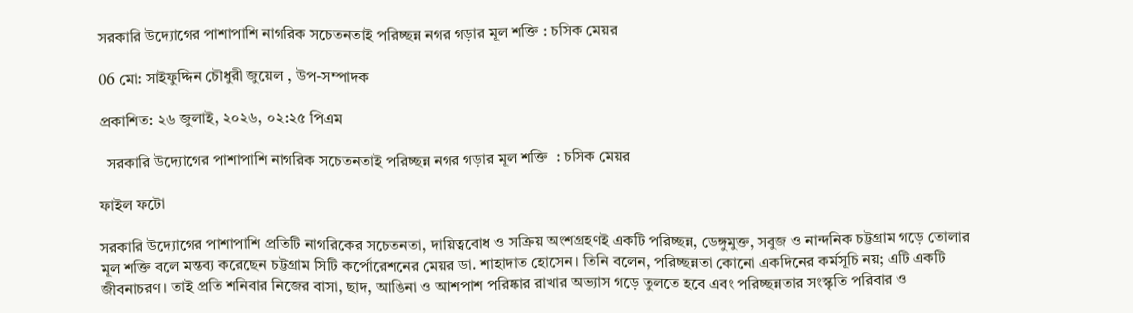সরকারি উদ্যোগের পাশাপাশি নাগরিক সচেতনতাই পরিচ্ছন্ন নগর গড়ার মূল শক্তি : চসিক মেয়র

06 মো: সাইফুদ্দিন চৌধুরী জুয়েল , উপ-সম্পাদক

প্রকাশিত: ২৬ জুলাই, ২০২৬, ০২:২৫ পিএম

  সরকারি উদ্যোগের পাশাপাশি নাগরিক সচেতনতাই পরিচ্ছন্ন নগর গড়ার মূল শক্তি  : চসিক মেয়র

ফাইল ফটো

সরকারি উদ্যোগের পাশাপাশি প্রতিটি নাগরিকের সচেতনতা, দায়িত্ববোধ ও সক্রিয় অংশগ্রহণই একটি পরিচ্ছন্ন, ডেঙ্গুমুক্ত, সবুজ ও নান্দনিক চট্টগ্রাম গড়ে তোলার মূল শক্তি বলে মন্তব্য করেছেন চট্টগ্রাম সিটি কর্পোরেশনের মেয়র ডা. শাহাদাত হোসেন। তিনি বলেন, পরিচ্ছন্নতা কোনো একদিনের কর্মসূচি নয়; এটি একটি জীবনাচরণ। তাই প্রতি শনিবার নিজের বাসা, ছাদ, আঙিনা ও আশপাশ পরিষ্কার রাখার অভ্যাস গড়ে তুলতে হবে এবং পরিচ্ছন্নতার সংস্কৃতি পরিবার ও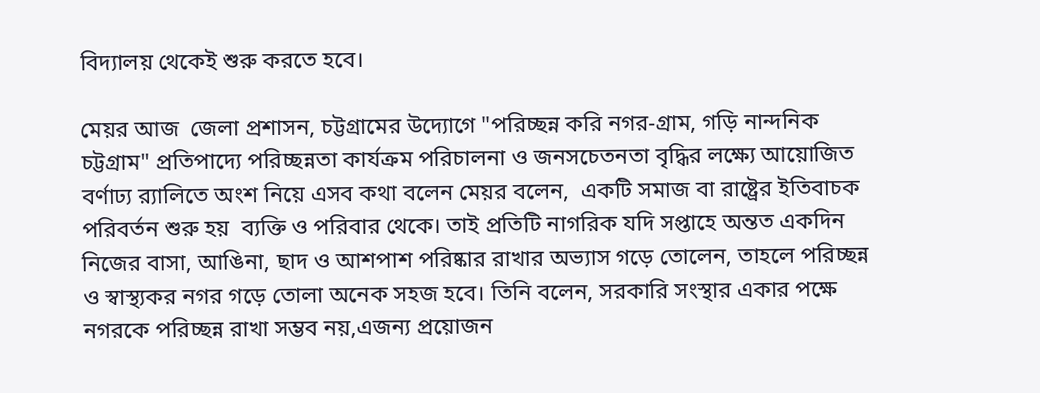বিদ্যালয় থেকেই শুরু করতে হবে।

মেয়র আজ  জেলা প্রশাসন, চট্টগ্রামের উদ্যোগে "পরিচ্ছন্ন করি নগর-গ্রাম, গড়ি নান্দনিক চট্টগ্রাম" প্রতিপাদ্যে পরিচ্ছন্নতা কার্যক্রম পরিচালনা ও জনসচেতনতা বৃদ্ধির লক্ষ্যে আয়োজিত বর্ণাঢ্য র‍্যালিতে অংশ নিয়ে এসব কথা বলেন মেয়র বলেন,  একটি সমাজ বা রাষ্ট্রের ইতিবাচক পরিবর্তন শুরু হয়  ব্যক্তি ও পরিবার থেকে। তাই প্রতিটি নাগরিক যদি সপ্তাহে অন্তত একদিন নিজের বাসা, আঙিনা, ছাদ ও আশপাশ পরিষ্কার রাখার অভ্যাস গড়ে তোলেন, তাহলে পরিচ্ছন্ন ও স্বাস্থ্যকর নগর গড়ে তোলা অনেক সহজ হবে। তিনি বলেন, সরকারি সংস্থার একার পক্ষে নগরকে পরিচ্ছন্ন রাখা সম্ভব নয়,এজন্য প্রয়োজন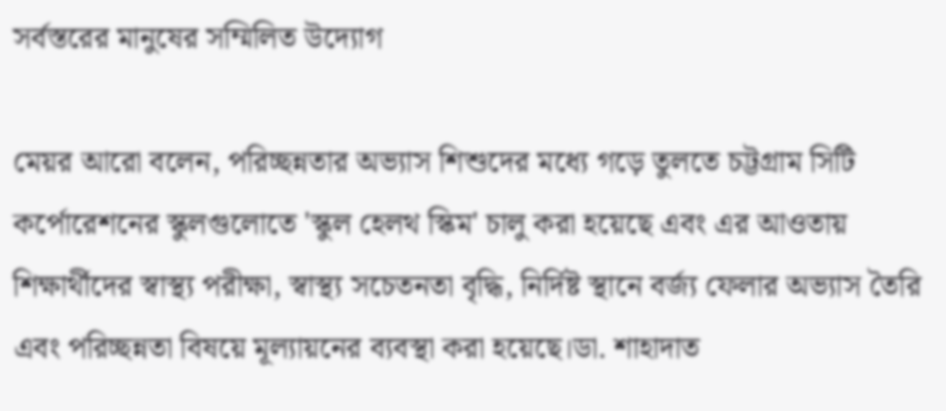সর্বস্তরের মানুষের সম্মিলিত উদ্যোগ

মেয়র আরো বলেন, পরিচ্ছন্নতার অভ্যাস শিশুদের মধ্যে গড়ে তুলতে চট্টগ্রাম সিটি কর্পোরেশনের স্কুলগুলোতে 'স্কুল হেলথ স্কিম' চালু করা হয়েছে এবং এর আওতায় শিক্ষার্থীদের স্বাস্থ্য পরীক্ষা, স্বাস্থ্য সচেতনতা বৃদ্ধি, নির্দিষ্ট স্থানে বর্জ্য ফেলার অভ্যাস তৈরি এবং পরিচ্ছন্নতা বিষয়ে মূল্যায়নের ব্যবস্থা করা হয়েছে।ডা. শাহাদাত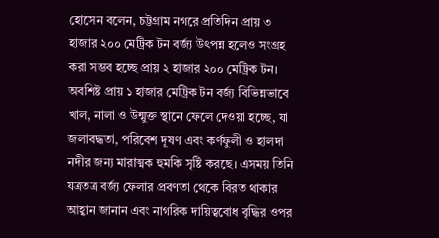হোসেন বলেন, চট্টগ্রাম নগরে প্রতিদিন প্রায় ৩ হাজার ২০০ মেট্রিক টন বর্জ্য উৎপন্ন হলেও সংগ্রহ করা সম্ভব হচ্ছে প্রায় ২ হাজার ২০০ মেট্রিক টন। অবশিষ্ট প্রায় ১ হাজার মেট্রিক টন বর্জ্য বিভিন্নভাবে খাল, নালা ও উন্মুক্ত স্থানে ফেলে দেওয়া হচ্ছে, যা জলাবদ্ধতা, পরিবেশ দূষণ এবং কর্ণফুলী ও হালদা নদীর জন্য মারাত্মক হুমকি সৃষ্টি করছে। এসময় তিনি যত্রতত্র বর্জ্য ফেলার প্রবণতা থেকে বিরত থাকার আহ্বান জানান এবং নাগরিক দায়িত্ববোধ বৃদ্ধির ওপর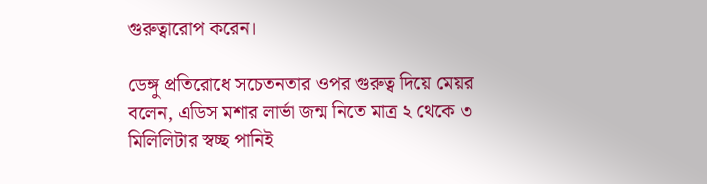গুরুত্বারোপ করেন।

ডেঙ্গু প্রতিরোধে সচেতনতার ওপর গুরুত্ব দিয়ে মেয়র বলেন, এডিস মশার লার্ভা জন্ম নিতে মাত্র ২ থেকে ৩ মিলিলিটার স্বচ্ছ পানিই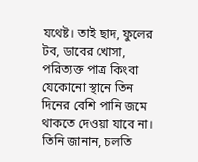যথেষ্ট। তাই ছাদ, ফুলের টব, ডাবের খোসা, পরিত্যক্ত পাত্র কিংবা যেকোনো স্থানে তিন দিনের বেশি পানি জমে থাকতে দেওয়া যাবে না। তিনি জানান, চলতি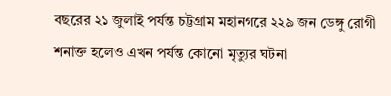বছরের ২১ জুলাই পর্যন্ত চট্টগ্রাম মহানগরে ২২৯ জন ডেঙ্গু রোগী শনাক্ত হলেও এখন পর্যন্ত কোনো মৃত্যুর ঘটনা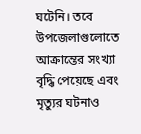ঘটেনি। তবে উপজেলাগুলোতে আক্রান্তের সংখ্যা বৃদ্ধি পেয়েছে এবং মৃত্যুর ঘটনাও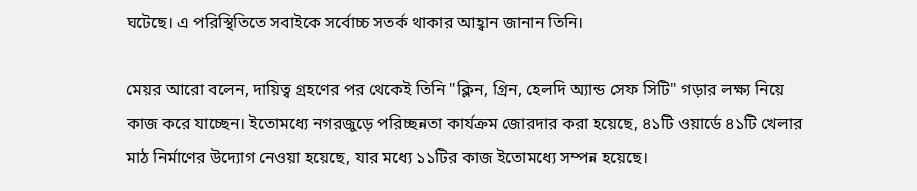ঘটেছে। এ পরিস্থিতিতে সবাইকে সর্বোচ্চ সতর্ক থাকার আহ্বান জানান তিনি।

মেয়র আরো বলেন, দায়িত্ব গ্রহণের পর থেকেই তিনি "ক্লিন, গ্রিন, হেলদি অ্যান্ড সেফ সিটি" গড়ার লক্ষ্য নিয়ে কাজ করে যাচ্ছেন। ইতোমধ্যে নগরজুড়ে পরিচ্ছন্নতা কার্যক্রম জোরদার করা হয়েছে, ৪১টি ওয়ার্ডে ৪১টি খেলার মাঠ নির্মাণের উদ্যোগ নেওয়া হয়েছে, যার মধ্যে ১১টির কাজ ইতোমধ্যে সম্পন্ন হয়েছে।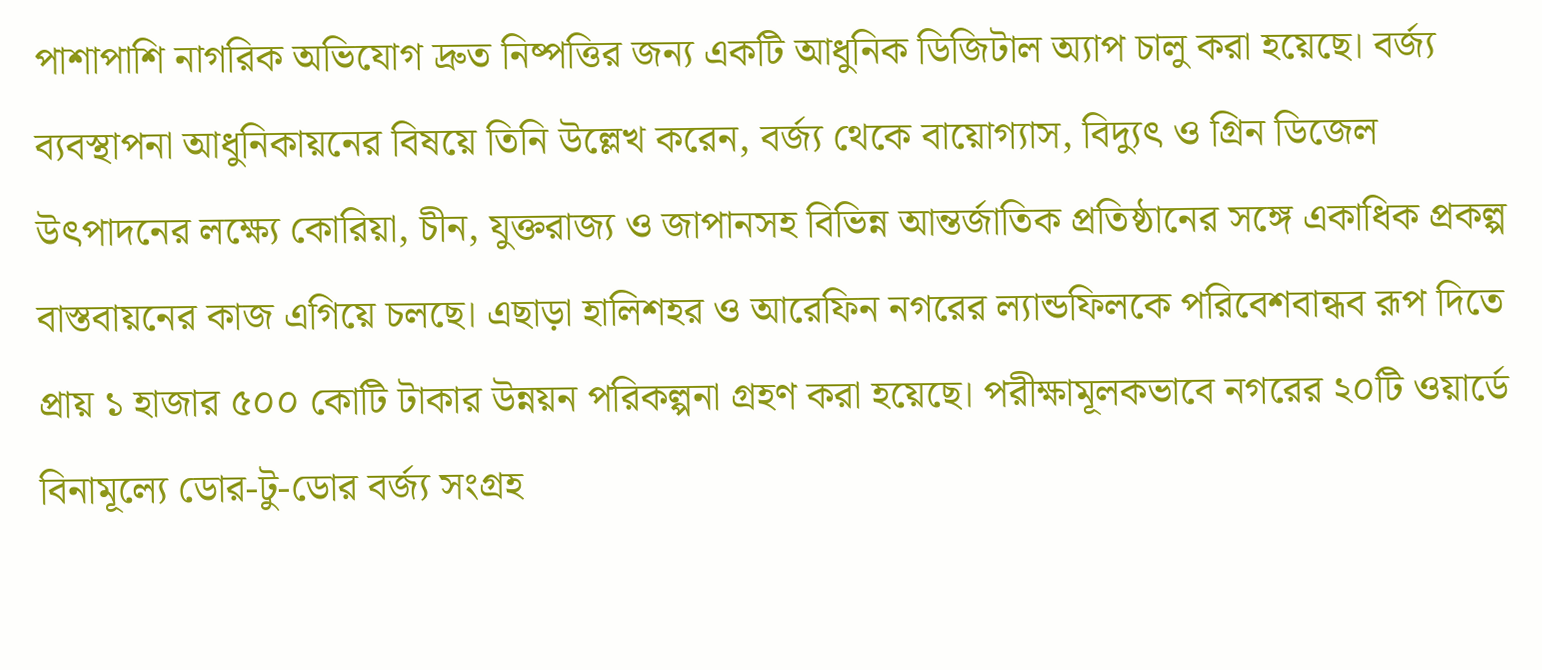পাশাপাশি নাগরিক অভিযোগ দ্রুত নিষ্পত্তির জন্য একটি আধুনিক ডিজিটাল অ্যাপ চালু করা হয়েছে। বর্জ্য ব্যবস্থাপনা আধুনিকায়নের বিষয়ে তিনি উল্লেখ করেন, বর্জ্য থেকে বায়োগ্যাস, বিদ্যুৎ ও গ্রিন ডিজেল উৎপাদনের লক্ষ্যে কোরিয়া, চীন, যুক্তরাজ্য ও জাপানসহ বিভিন্ন আন্তর্জাতিক প্রতিষ্ঠানের সঙ্গে একাধিক প্রকল্প বাস্তবায়নের কাজ এগিয়ে চলছে। এছাড়া হালিশহর ও আরেফিন নগরের ল্যান্ডফিলকে পরিবেশবান্ধব রূপ দিতে প্রায় ১ হাজার ৫০০ কোটি টাকার উন্নয়ন পরিকল্পনা গ্রহণ করা হয়েছে। পরীক্ষামূলকভাবে নগরের ২০টি ওয়ার্ডে বিনামূল্যে ডোর-টু-ডোর বর্জ্য সংগ্রহ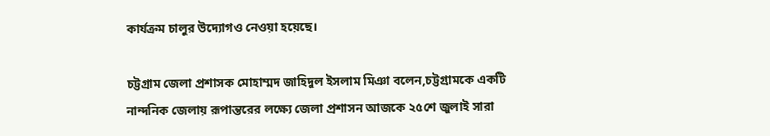কার্যক্রম চালুর উদ্যোগও নেওয়া হয়েছে।

চট্টগ্রাম জেলা প্রশাসক মোহাম্মদ জাহিদুল ইসলাম মিঞা বলেন,চট্টগ্রামকে একটি নান্দনিক জেলায় রূপান্তরের লক্ষ্যে জেলা প্রশাসন আজকে ২৫শে জুলাই সারা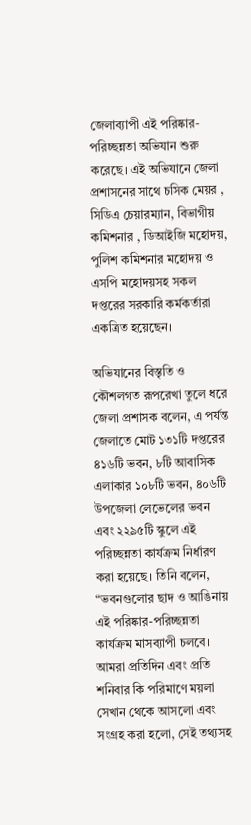জেলাব্যাপী এই পরিষ্কার-পরিচ্ছন্নতা অভিযান শুরু করেছে। এই অভিযানে জেলা প্রশাসনের সাথে চসিক মেয়র , সিডিএ চেয়ারম্যান, বিভাগীয় কমিশনার , ডিআইজি মহোদয়, পুলিশ কমিশনার মহোদয় ও এসপি মহোদয়সহ সকল দপ্তরের সরকারি কর্মকর্তারা একত্রিত হয়েছেন।

অভিযানের বিস্তৃতি ও কৌশলগত রূপরেখা তুলে ধরে জেলা প্রশাসক বলেন, এ পর্যন্ত জেলাতে মোট ১৩১টি দপ্তরের ৪১৬টি ভবন, ৮টি আবাসিক এলাকার ১০৮টি ভবন, ৪০৬টি উপজেলা লেভেলের ভবন এবং ২২৯৫টি স্কুলে এই পরিচ্ছন্নতা কার্যক্রম নির্ধারণ করা হয়েছে। তিনি বলেন, “ভবনগুলোর ছাদ ও আঙিনায় এই পরিষ্কার-পরিচ্ছন্নতা কার্যক্রম মাসব্যাপী চলবে। আমরা প্রতিদিন এবং প্রতি শনিবার কি পরিমাণে ময়লা সেখান থেকে আসলো এবং সংগ্রহ করা হলো, সেই তথ্যসহ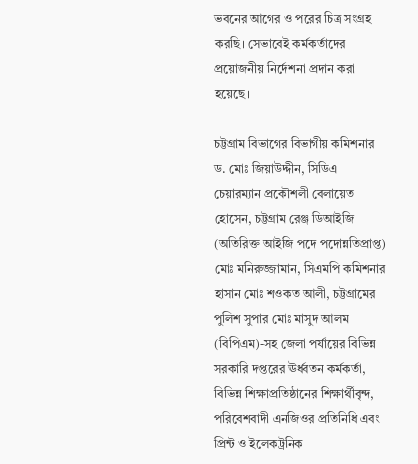ভবনের আগের ও পরের চিত্র সংগ্রহ করছি। সেভাবেই কর্মকর্তাদের প্রয়োজনীয় নির্দেশনা প্রদান করা হয়েছে।

চট্টগ্রাম বিভাগের বিভাগীয় কমিশনার ড. মোঃ জিয়াউদ্দীন, সিডিএ চেয়ারম্যান প্রকৌশলী বেলায়েত হোসেন, চট্টগ্রাম রেঞ্জ ডিআইজি (অতিরিক্ত আইজি পদে পদোন্নতিপ্রাপ্ত) মোঃ মনিরুজ্জামান, সিএমপি কমিশনার হাসান মোঃ শওকত আলী, চট্টগ্রামের পুলিশ সুপার মোঃ মাসুদ আলম (বিপিএম)-সহ জেলা পর্যায়ের বিভিন্ন সরকারি দপ্তরের ঊর্ধ্বতন কর্মকর্তা, বিভিন্ন শিক্ষাপ্রতিষ্ঠানের শিক্ষার্থীবৃন্দ, পরিবেশবাদী এনজিওর প্রতিনিধি এবং প্রিন্ট ও ইলেকট্রনিক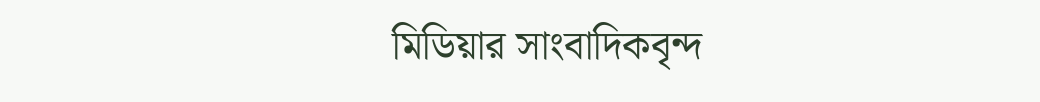মিডিয়ার সাংবাদিকবৃন্দ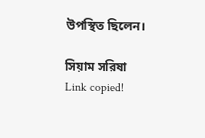উপস্থিত ছিলেন।

সিয়াম সরিষা
Link copied!